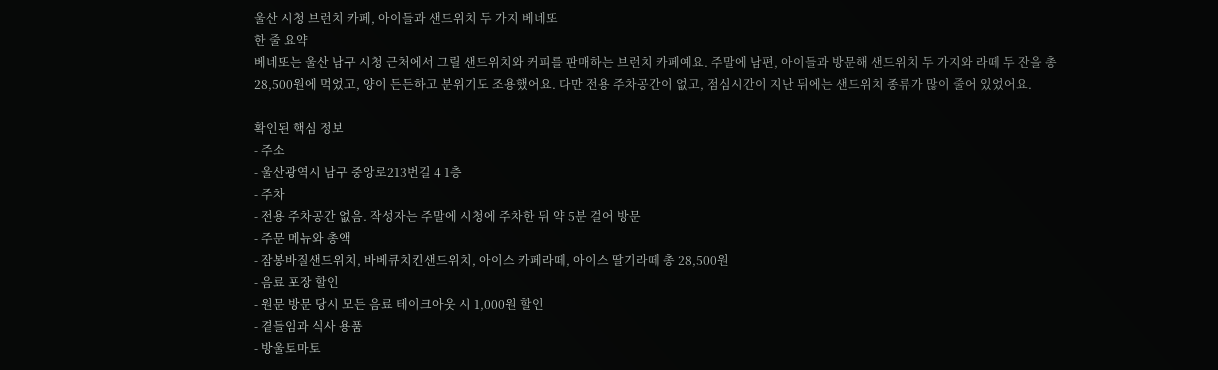울산 시청 브런치 카페, 아이들과 샌드위치 두 가지 베네또
한 줄 요약
베네또는 울산 남구 시청 근처에서 그릴 샌드위치와 커피를 판매하는 브런치 카페예요. 주말에 남편, 아이들과 방문해 샌드위치 두 가지와 라떼 두 잔을 총 28,500원에 먹었고, 양이 든든하고 분위기도 조용했어요. 다만 전용 주차공간이 없고, 점심시간이 지난 뒤에는 샌드위치 종류가 많이 줄어 있었어요.

확인된 핵심 정보
- 주소
- 울산광역시 남구 중앙로213번길 4 1층
- 주차
- 전용 주차공간 없음. 작성자는 주말에 시청에 주차한 뒤 약 5분 걸어 방문
- 주문 메뉴와 총액
- 잠봉바질샌드위치, 바베큐치킨샌드위치, 아이스 카페라떼, 아이스 딸기라떼 총 28,500원
- 음료 포장 할인
- 원문 방문 당시 모든 음료 테이크아웃 시 1,000원 할인
- 곁들임과 식사 용품
- 방울토마토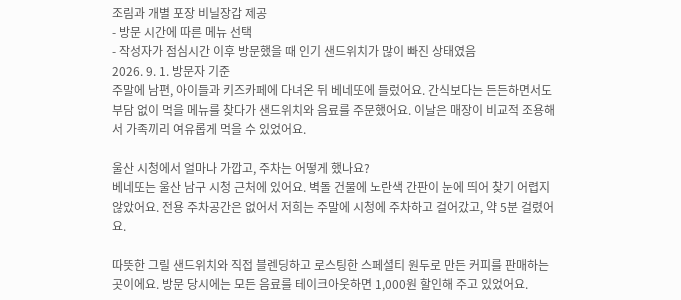조림과 개별 포장 비닐장갑 제공
- 방문 시간에 따른 메뉴 선택
- 작성자가 점심시간 이후 방문했을 때 인기 샌드위치가 많이 빠진 상태였음
2026. 9. 1. 방문자 기준
주말에 남편, 아이들과 키즈카페에 다녀온 뒤 베네또에 들렀어요. 간식보다는 든든하면서도 부담 없이 먹을 메뉴를 찾다가 샌드위치와 음료를 주문했어요. 이날은 매장이 비교적 조용해서 가족끼리 여유롭게 먹을 수 있었어요.

울산 시청에서 얼마나 가깝고, 주차는 어떻게 했나요?
베네또는 울산 남구 시청 근처에 있어요. 벽돌 건물에 노란색 간판이 눈에 띄어 찾기 어렵지 않았어요. 전용 주차공간은 없어서 저희는 주말에 시청에 주차하고 걸어갔고, 약 5분 걸렸어요.

따뜻한 그릴 샌드위치와 직접 블렌딩하고 로스팅한 스페셜티 원두로 만든 커피를 판매하는 곳이에요. 방문 당시에는 모든 음료를 테이크아웃하면 1,000원 할인해 주고 있었어요.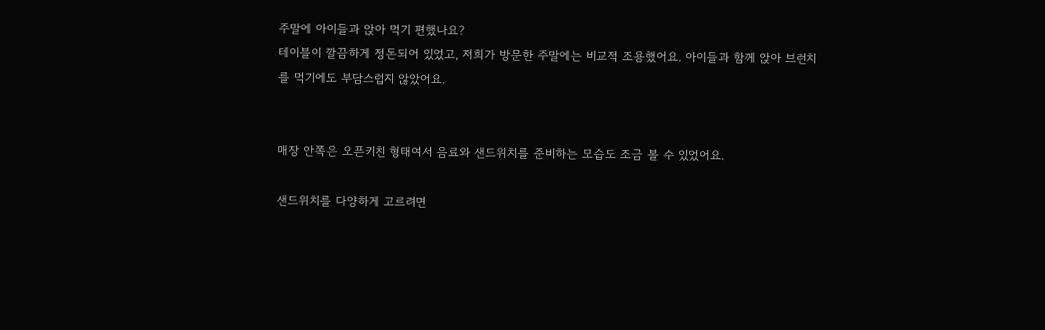주말에 아이들과 앉아 먹기 편했나요?
테이블이 깔끔하게 정돈되어 있었고, 저희가 방문한 주말에는 비교적 조용했어요. 아이들과 함께 앉아 브런치를 먹기에도 부담스럽지 않았어요.


매장 안쪽은 오픈키친 형태여서 음료와 샌드위치를 준비하는 모습도 조금 볼 수 있었어요.

샌드위치를 다양하게 고르려면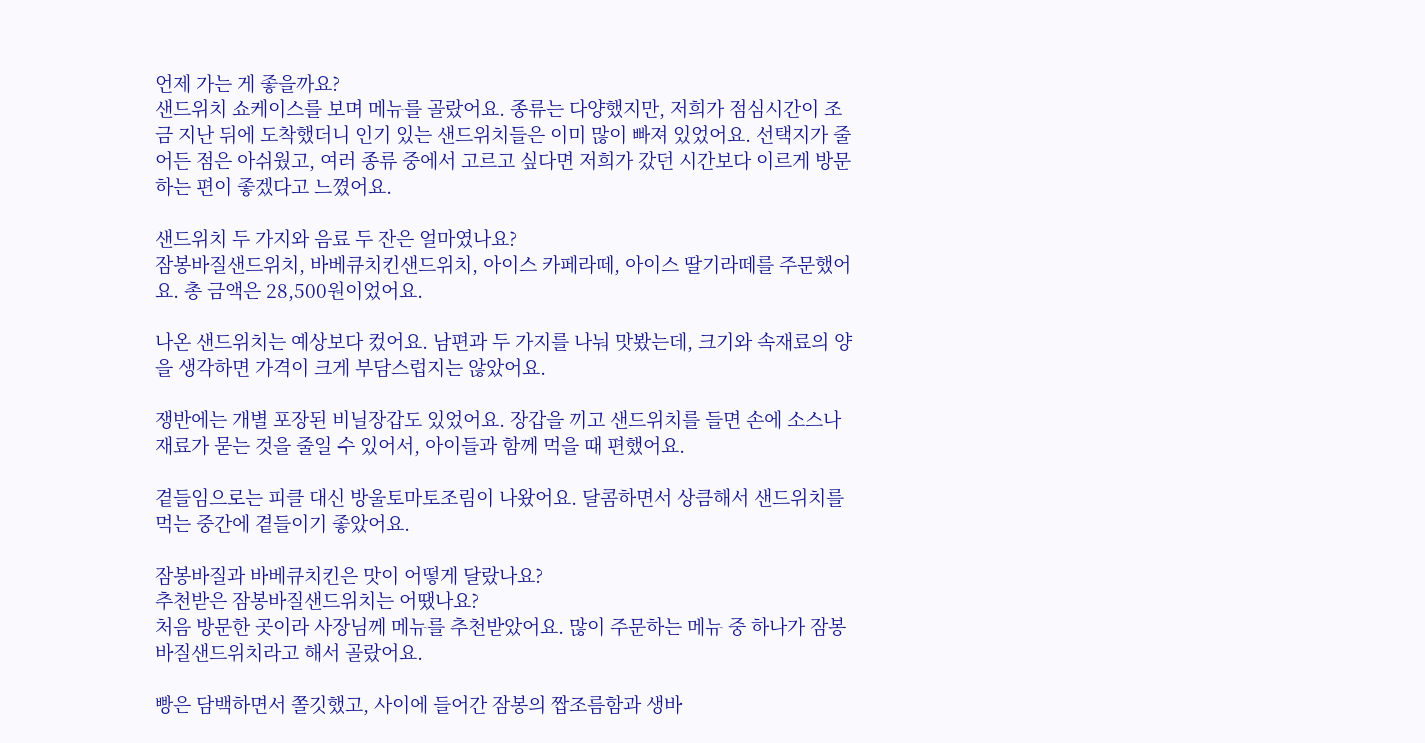언제 가는 게 좋을까요?
샌드위치 쇼케이스를 보며 메뉴를 골랐어요. 종류는 다양했지만, 저희가 점심시간이 조금 지난 뒤에 도착했더니 인기 있는 샌드위치들은 이미 많이 빠져 있었어요. 선택지가 줄어든 점은 아쉬웠고, 여러 종류 중에서 고르고 싶다면 저희가 갔던 시간보다 이르게 방문하는 편이 좋겠다고 느꼈어요.

샌드위치 두 가지와 음료 두 잔은 얼마였나요?
잠봉바질샌드위치, 바베큐치킨샌드위치, 아이스 카페라떼, 아이스 딸기라떼를 주문했어요. 총 금액은 28,500원이었어요.

나온 샌드위치는 예상보다 컸어요. 남편과 두 가지를 나눠 맛봤는데, 크기와 속재료의 양을 생각하면 가격이 크게 부담스럽지는 않았어요.

쟁반에는 개별 포장된 비닐장갑도 있었어요. 장갑을 끼고 샌드위치를 들면 손에 소스나 재료가 묻는 것을 줄일 수 있어서, 아이들과 함께 먹을 때 편했어요.

곁들임으로는 피클 대신 방울토마토조림이 나왔어요. 달콤하면서 상큼해서 샌드위치를 먹는 중간에 곁들이기 좋았어요.

잠봉바질과 바베큐치킨은 맛이 어떻게 달랐나요?
추천받은 잠봉바질샌드위치는 어땠나요?
처음 방문한 곳이라 사장님께 메뉴를 추천받았어요. 많이 주문하는 메뉴 중 하나가 잠봉바질샌드위치라고 해서 골랐어요.

빵은 담백하면서 쫄깃했고, 사이에 들어간 잠봉의 짭조름함과 생바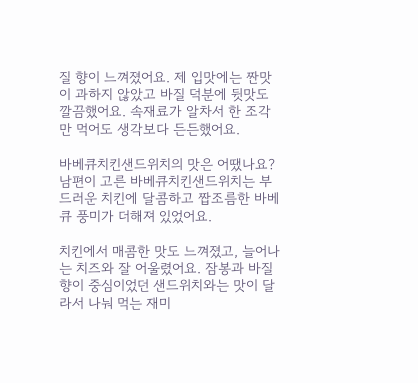질 향이 느껴졌어요. 제 입맛에는 짠맛이 과하지 않았고 바질 덕분에 뒷맛도 깔끔했어요. 속재료가 알차서 한 조각만 먹어도 생각보다 든든했어요.

바베큐치킨샌드위치의 맛은 어땠나요?
남편이 고른 바베큐치킨샌드위치는 부드러운 치킨에 달콤하고 짭조름한 바베큐 풍미가 더해져 있었어요.

치킨에서 매콤한 맛도 느껴졌고, 늘어나는 치즈와 잘 어울렸어요. 잠봉과 바질 향이 중심이었던 샌드위치와는 맛이 달라서 나눠 먹는 재미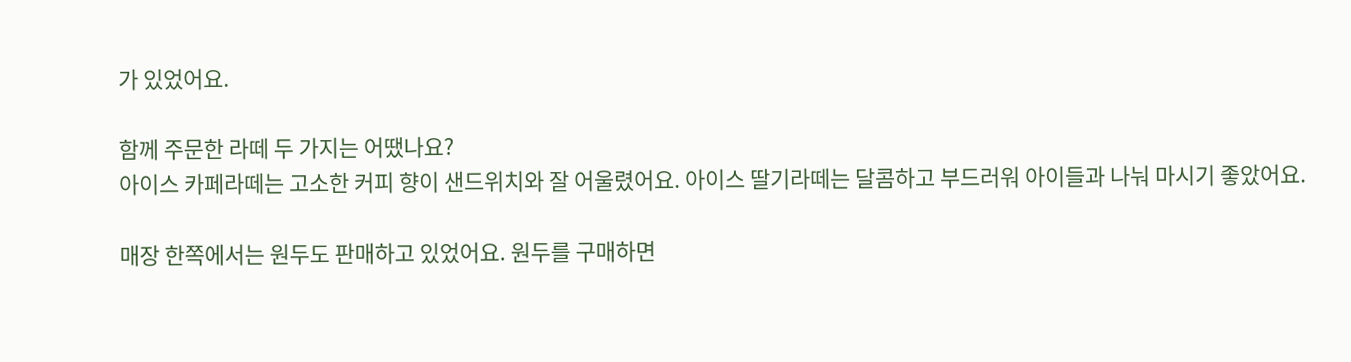가 있었어요.

함께 주문한 라떼 두 가지는 어땠나요?
아이스 카페라떼는 고소한 커피 향이 샌드위치와 잘 어울렸어요. 아이스 딸기라떼는 달콤하고 부드러워 아이들과 나눠 마시기 좋았어요.

매장 한쪽에서는 원두도 판매하고 있었어요. 원두를 구매하면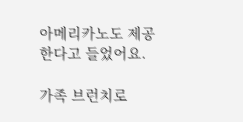아메리카노도 제공한다고 들었어요.

가족 브런치로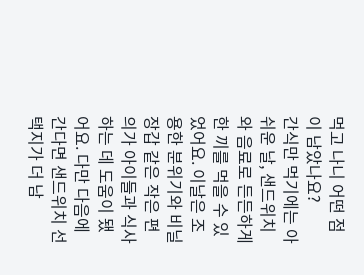먹고 나니 어떤 점이 남았나요?
간식만 먹기에는 아쉬운 날, 샌드위치와 음료로 든든하게 한 끼를 먹을 수 있었어요. 이날은 조용한 분위기와 비닐장갑 같은 작은 편의가 아이들과 식사하는 데 도움이 됐어요. 다만 다음에 간다면 샌드위치 선택지가 더 남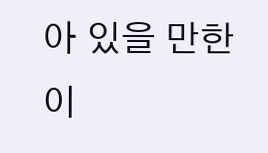아 있을 만한 이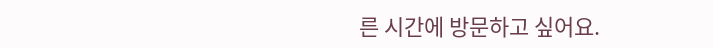른 시간에 방문하고 싶어요.